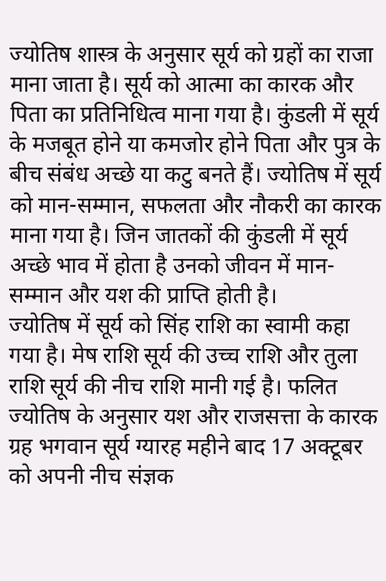ज्योतिष शास्त्र के अनुसार सूर्य को ग्रहों का राजा माना जाता है। सूर्य को आत्मा का कारक और पिता का प्रतिनिधित्व माना गया है। कुंडली में सूर्य के मजबूत होने या कमजोर होने पिता और पुत्र के बीच संबंध अच्छे या कटु बनते हैं। ज्योतिष में सूर्य को मान-सम्मान, सफलता और नौकरी का कारक माना गया है। जिन जातकों की कुंडली में सूर्य अच्छे भाव में होता है उनको जीवन में मान-सम्मान और यश की प्राप्ति होती है।
ज्योतिष में सूर्य को सिंह राशि का स्वामी कहा गया है। मेष राशि सूर्य की उच्च राशि और तुला राशि सूर्य की नीच राशि मानी गई है। फलित ज्योतिष के अनुसार यश और राजसत्ता के कारक ग्रह भगवान सूर्य ग्यारह महीने बाद 17 अक्टूबर को अपनी नीच संज्ञक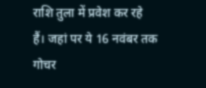राशि तुला में प्रवेश कर रहे हैं। जहां पर ये 16 नवंबर तक गोचर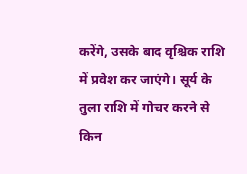करेंगे, उसके बाद वृश्चिक राशि में प्रवेश कर जाएंगे। सूर्य के तुला राशि में गोचर करने से किन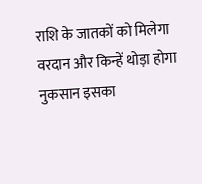राशि के जातकों को मिलेगा वरदान और किन्हें थोड़ा होगा नुकसान इसका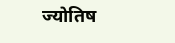ज्योतिष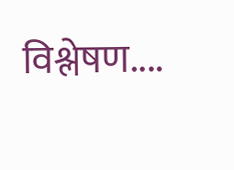विश्लेषण....